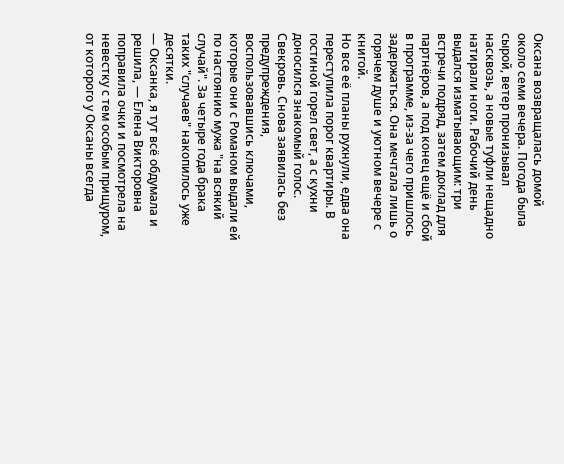Оксана возвращалась домой около семи вечера. Погода была сырой, ветер пронизывал насквозь, а новые туфли нещадно натирали ноги. Рабочий день выдался изматывающим: три встречи подряд, затем доклад для партнёров, а под конец ещё и сбой в программе, из-за чего пришлось задержаться. Она мечтала лишь о горячем душе и уютном вечере с книгой.
Но все её планы рухнули, едва она переступила порог квартиры. В гостиной горел свет, а с кухни доносился знакомый голос. Свекровь. Снова заявилась без предупреждения, воспользовавшись ключами, которые они с Романом выдали ей по настоянию мужа "на всякий случай". За четыре года брака таких "случаев" накопилось уже десятки.
— Оксанка, я тут всё обдумала и решила, — Елена Викторовна поправила очки и посмотрела на невестку с тем особым прищуром, от которого у Оксаны всегда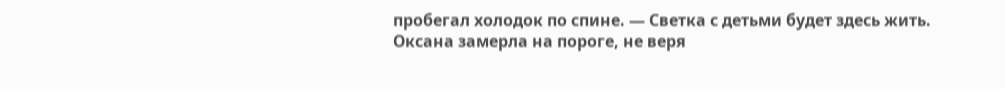пробегал холодок по спине. — Светка с детьми будет здесь жить.
Оксана замерла на пороге, не веря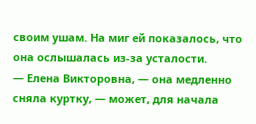своим ушам. На миг ей показалось, что она ослышалась из-за усталости.
— Елена Викторовна, — она медленно сняла куртку, — может, для начала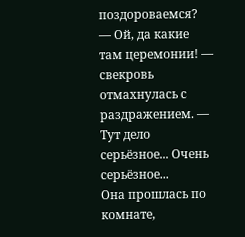поздороваемся?
— Ой, да какие там церемонии! — свекровь отмахнулась с раздражением. — Тут дело серьёзное... Очень серьёзное...
Она прошлась по комнате,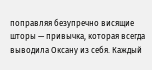поправляя безупречно висящие шторы — привычка, которая всегда выводила Оксану из себя. Каждый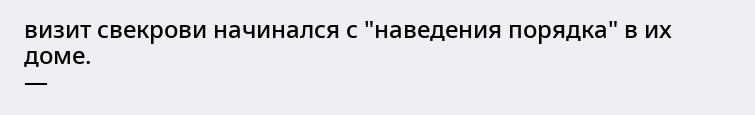визит свекрови начинался с "наведения порядка" в их доме.
—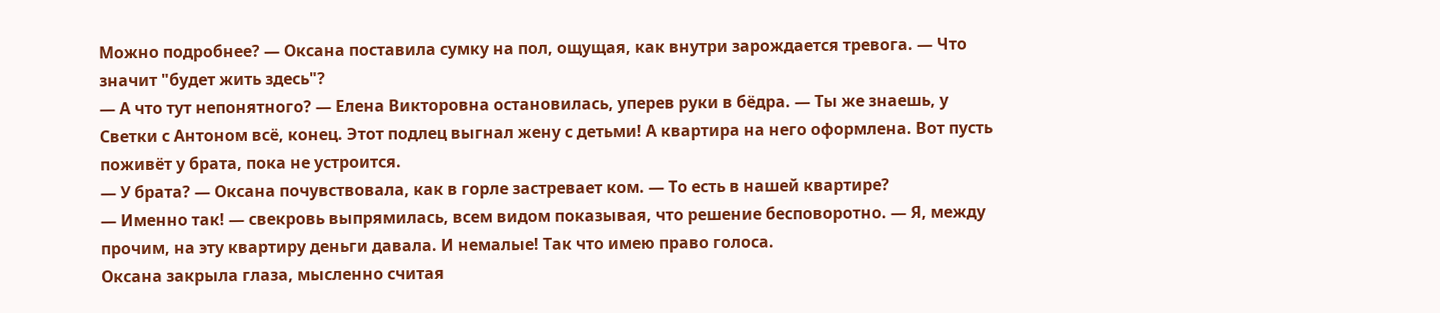Можно подробнее? — Оксана поставила сумку на пол, ощущая, как внутри зарождается тревога. — Что значит "будет жить здесь"?
— А что тут непонятного? — Елена Викторовна остановилась, уперев руки в бёдра. — Ты же знаешь, у Светки с Антоном всё, конец. Этот подлец выгнал жену с детьми! А квартира на него оформлена. Вот пусть поживёт у брата, пока не устроится.
— У брата? — Оксана почувствовала, как в горле застревает ком. — То есть в нашей квартире?
— Именно так! — свекровь выпрямилась, всем видом показывая, что решение бесповоротно. — Я, между прочим, на эту квартиру деньги давала. И немалые! Так что имею право голоса.
Оксана закрыла глаза, мысленно считая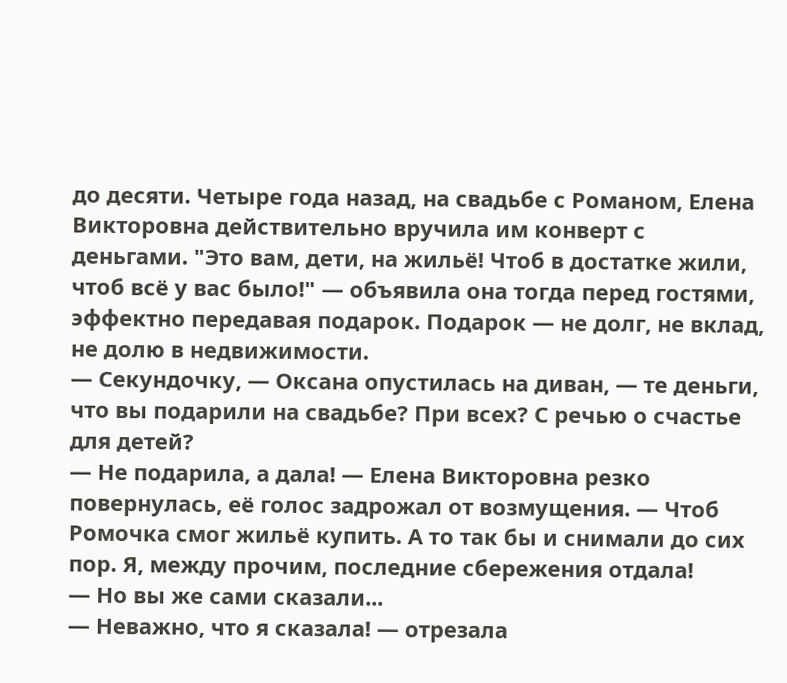до десяти. Четыре года назад, на свадьбе с Романом, Елена Викторовна действительно вручила им конверт с деньгами. "Это вам, дети, на жильё! Чтоб в достатке жили, чтоб всё у вас было!" — объявила она тогда перед гостями, эффектно передавая подарок. Подарок — не долг, не вклад, не долю в недвижимости.
— Секундочку, — Оксана опустилась на диван, — те деньги, что вы подарили на свадьбе? При всех? С речью о счастье для детей?
— Не подарила, а дала! — Елена Викторовна резко повернулась, её голос задрожал от возмущения. — Чтоб Ромочка смог жильё купить. А то так бы и снимали до сих пор. Я, между прочим, последние сбережения отдала!
— Но вы же сами сказали...
— Неважно, что я сказала! — отрезала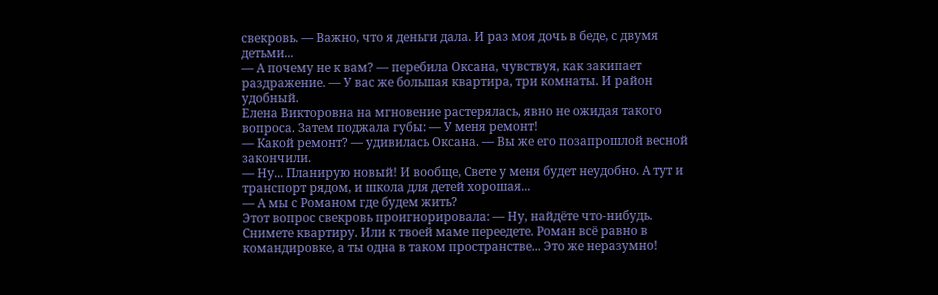свекровь. — Важно, что я деньги дала. И раз моя дочь в беде, с двумя детьми...
— А почему не к вам? — перебила Оксана, чувствуя, как закипает раздражение. — У вас же большая квартира, три комнаты. И район удобный.
Елена Викторовна на мгновение растерялась, явно не ожидая такого вопроса. Затем поджала губы: — У меня ремонт!
— Какой ремонт? — удивилась Оксана. — Вы же его позапрошлой весной закончили.
— Ну... Планирую новый! И вообще, Свете у меня будет неудобно. А тут и транспорт рядом, и школа для детей хорошая...
— А мы с Романом где будем жить?
Этот вопрос свекровь проигнорировала: — Ну, найдёте что-нибудь. Снимете квартиру. Или к твоей маме переедете. Роман всё равно в командировке, а ты одна в таком пространстве... Это же неразумно!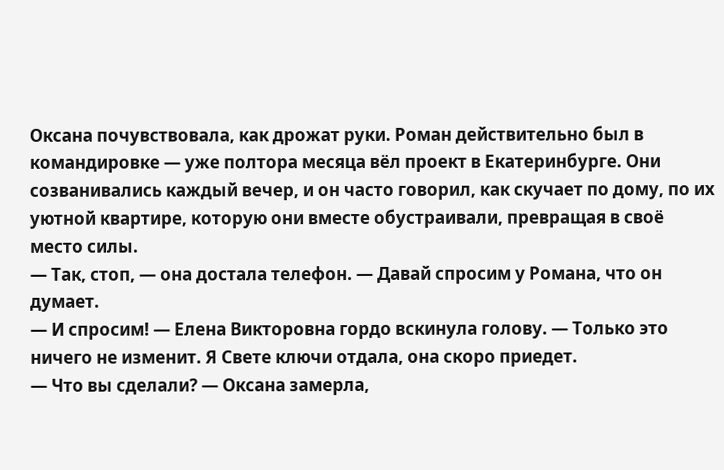Оксана почувствовала, как дрожат руки. Роман действительно был в командировке — уже полтора месяца вёл проект в Екатеринбурге. Они созванивались каждый вечер, и он часто говорил, как скучает по дому, по их уютной квартире, которую они вместе обустраивали, превращая в своё место силы.
— Так, стоп, — она достала телефон. — Давай спросим у Романа, что он думает.
— И спросим! — Елена Викторовна гордо вскинула голову. — Только это ничего не изменит. Я Свете ключи отдала, она скоро приедет.
— Что вы сделали? — Оксана замерла,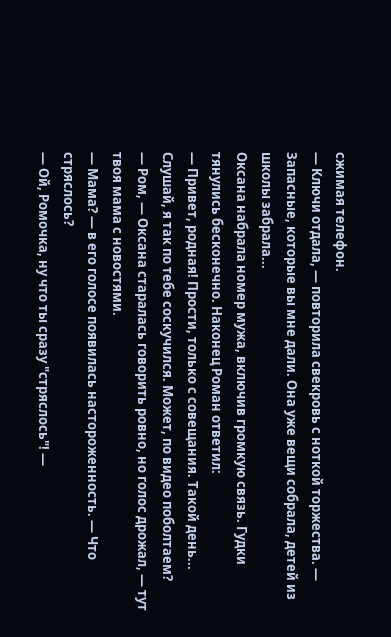сжимая телефон.
— Ключи отдала, — повторила свекровь с ноткой торжества. — Запасные, которые вы мне дали. Она уже вещи собрала, детей из школы забрала...
Оксана набрала номер мужа, включив громкую связь. Гудки тянулись бесконечно. Наконец Роман ответил:
— Привет, родная! Прости, только с совещания. Такой день... Слушай, я так по тебе соскучился. Может, по видео поболтаем?
— Ром, — Оксана старалась говорить ровно, но голос дрожал, — тут твоя мама с новостями.
— Мама? — в его голосе появилась настороженность. — Что стряслось?
— Ой, Ромочка, ну что ты сразу "стряслось"! —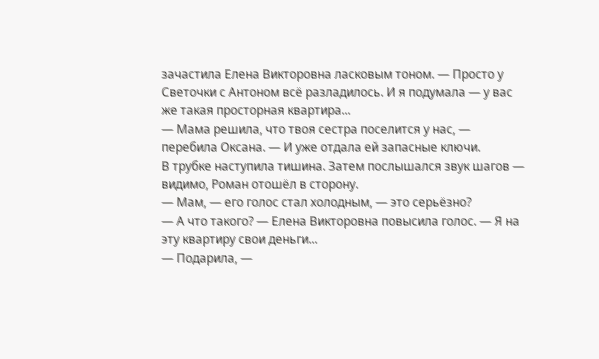зачастила Елена Викторовна ласковым тоном. — Просто у Светочки с Антоном всё разладилось. И я подумала — у вас же такая просторная квартира...
— Мама решила, что твоя сестра поселится у нас, — перебила Оксана. — И уже отдала ей запасные ключи.
В трубке наступила тишина. Затем послышался звук шагов — видимо, Роман отошёл в сторону.
— Мам, — его голос стал холодным, — это серьёзно?
— А что такого? — Елена Викторовна повысила голос. — Я на эту квартиру свои деньги...
— Подарила, —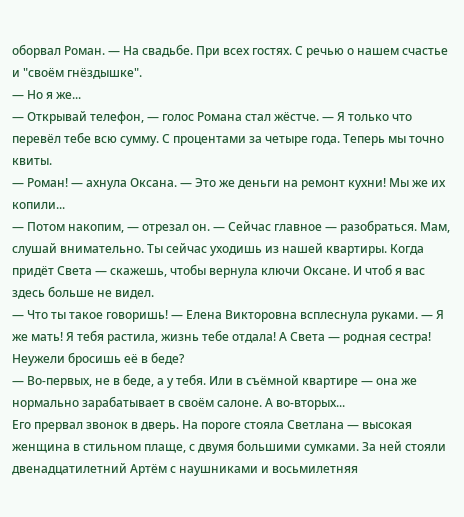оборвал Роман. — На свадьбе. При всех гостях. С речью о нашем счастье и "своём гнёздышке".
— Но я же...
— Открывай телефон, — голос Романа стал жёстче. — Я только что перевёл тебе всю сумму. С процентами за четыре года. Теперь мы точно квиты.
— Роман! — ахнула Оксана. — Это же деньги на ремонт кухни! Мы же их копили...
— Потом накопим, — отрезал он. — Сейчас главное — разобраться. Мам, слушай внимательно. Ты сейчас уходишь из нашей квартиры. Когда придёт Света — скажешь, чтобы вернула ключи Оксане. И чтоб я вас здесь больше не видел.
— Что ты такое говоришь! — Елена Викторовна всплеснула руками. — Я же мать! Я тебя растила, жизнь тебе отдала! А Света — родная сестра! Неужели бросишь её в беде?
— Во-первых, не в беде, а у тебя. Или в съёмной квартире — она же нормально зарабатывает в своём салоне. А во-вторых...
Его прервал звонок в дверь. На пороге стояла Светлана — высокая женщина в стильном плаще, с двумя большими сумками. За ней стояли двенадцатилетний Артём с наушниками и восьмилетняя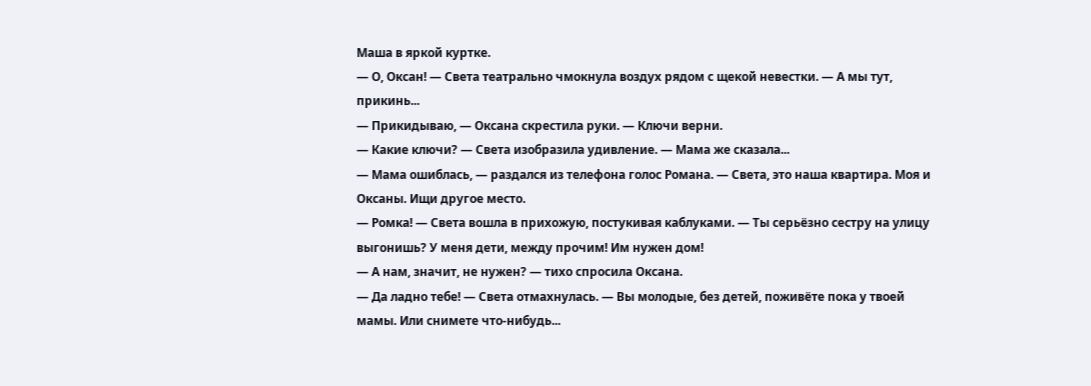Маша в яркой куртке.
— О, Оксан! — Света театрально чмокнула воздух рядом с щекой невестки. — А мы тут, прикинь...
— Прикидываю, — Оксана скрестила руки. — Ключи верни.
— Какие ключи? — Света изобразила удивление. — Мама же сказала...
— Мама ошиблась, — раздался из телефона голос Романа. — Света, это наша квартира. Моя и Оксаны. Ищи другое место.
— Ромка! — Света вошла в прихожую, постукивая каблуками. — Ты серьёзно сестру на улицу выгонишь? У меня дети, между прочим! Им нужен дом!
— А нам, значит, не нужен? — тихо спросила Оксана.
— Да ладно тебе! — Света отмахнулась. — Вы молодые, без детей, поживёте пока у твоей мамы. Или снимете что-нибудь...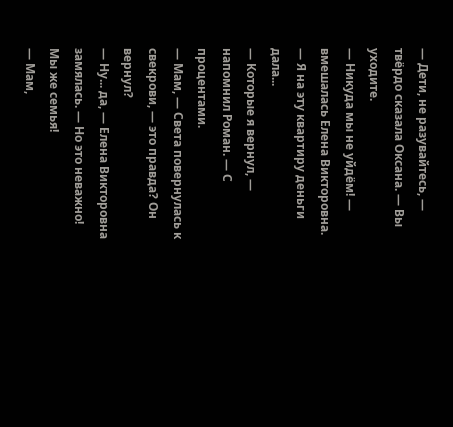— Дети, не разувайтесь, — твёрдо сказала Оксана. — Вы уходите.
— Никуда мы не уйдём! — вмешалась Елена Викторовна. — Я на эту квартиру деньги дала...
— Которые я вернул, — напомнил Роман. — С процентами.
— Мам, — Света повернулась к свекрови, — это правда? Он вернул?
— Ну... да, — Елена Викторовна замялась. — Но это неважно! Мы же семья!
— Мам,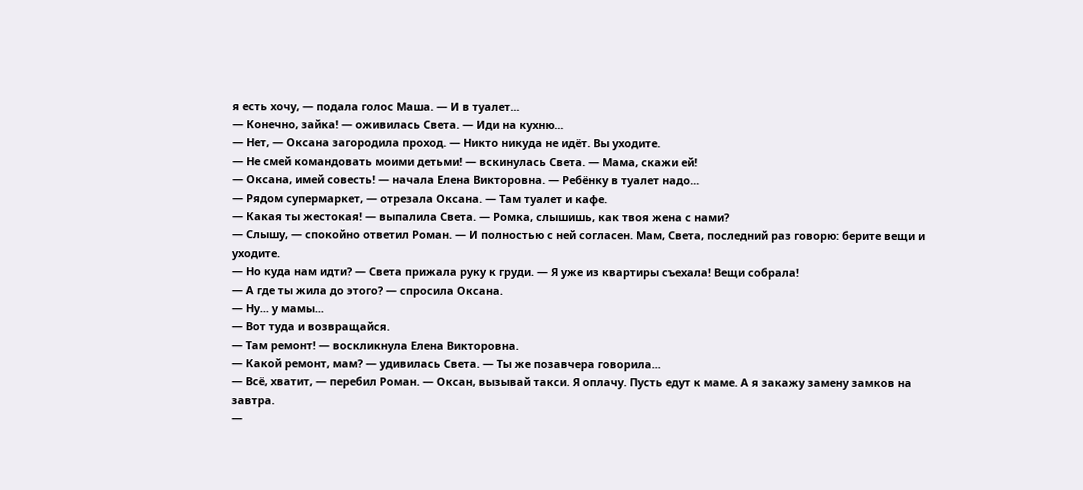я есть хочу, — подала голос Маша. — И в туалет...
— Конечно, зайка! — оживилась Света. — Иди на кухню...
— Нет, — Оксана загородила проход. — Никто никуда не идёт. Вы уходите.
— Не смей командовать моими детьми! — вскинулась Света. — Мама, скажи ей!
— Оксана, имей совесть! — начала Елена Викторовна. — Ребёнку в туалет надо...
— Рядом супермаркет, — отрезала Оксана. — Там туалет и кафе.
— Какая ты жестокая! — выпалила Света. — Ромка, слышишь, как твоя жена с нами?
— Слышу, — спокойно ответил Роман. — И полностью с ней согласен. Мам, Света, последний раз говорю: берите вещи и уходите.
— Но куда нам идти? — Света прижала руку к груди. — Я уже из квартиры съехала! Вещи собрала!
— А где ты жила до этого? — спросила Оксана.
— Ну... у мамы...
— Вот туда и возвращайся.
— Там ремонт! — воскликнула Елена Викторовна.
— Какой ремонт, мам? — удивилась Света. — Ты же позавчера говорила...
— Всё, хватит, — перебил Роман. — Оксан, вызывай такси. Я оплачу. Пусть едут к маме. А я закажу замену замков на завтра.
—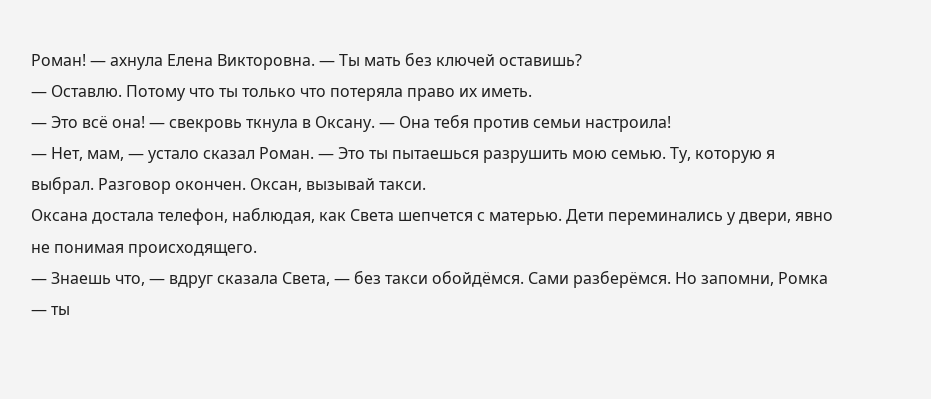Роман! — ахнула Елена Викторовна. — Ты мать без ключей оставишь?
— Оставлю. Потому что ты только что потеряла право их иметь.
— Это всё она! — свекровь ткнула в Оксану. — Она тебя против семьи настроила!
— Нет, мам, — устало сказал Роман. — Это ты пытаешься разрушить мою семью. Ту, которую я выбрал. Разговор окончен. Оксан, вызывай такси.
Оксана достала телефон, наблюдая, как Света шепчется с матерью. Дети переминались у двери, явно не понимая происходящего.
— Знаешь что, — вдруг сказала Света, — без такси обойдёмся. Сами разберёмся. Но запомни, Ромка — ты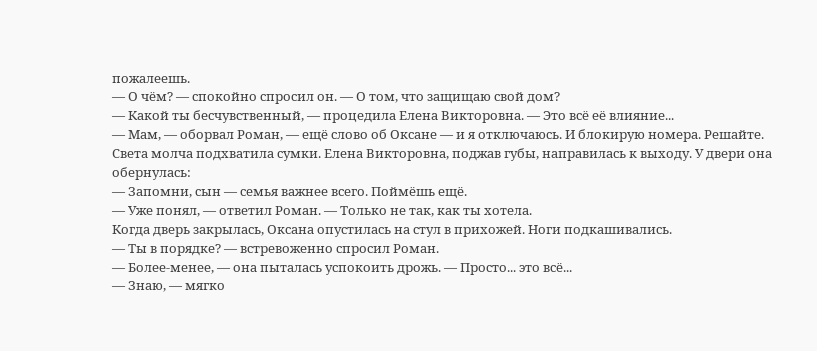пожалеешь.
— О чём? — спокойно спросил он. — О том, что защищаю свой дом?
— Какой ты бесчувственный, — процедила Елена Викторовна. — Это всё её влияние...
— Мам, — оборвал Роман, — ещё слово об Оксане — и я отключаюсь. И блокирую номера. Решайте.
Света молча подхватила сумки. Елена Викторовна, поджав губы, направилась к выходу. У двери она обернулась:
— Запомни, сын — семья важнее всего. Поймёшь ещё.
— Уже понял, — ответил Роман. — Только не так, как ты хотела.
Когда дверь закрылась, Оксана опустилась на стул в прихожей. Ноги подкашивались.
— Ты в порядке? — встревоженно спросил Роман.
— Более-менее, — она пыталась успокоить дрожь. — Просто... это всё...
— Знаю, — мягко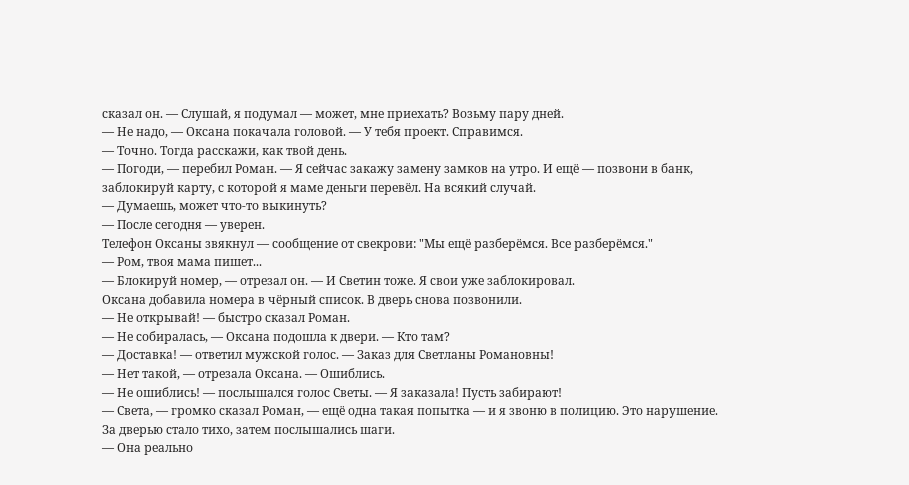сказал он. — Слушай, я подумал — может, мне приехать? Возьму пару дней.
— Не надо, — Оксана покачала головой. — У тебя проект. Справимся.
— Точно. Тогда расскажи, как твой день.
— Погоди, — перебил Роман. — Я сейчас закажу замену замков на утро. И ещё — позвони в банк, заблокируй карту, с которой я маме деньги перевёл. На всякий случай.
— Думаешь, может что-то выкинуть?
— После сегодня — уверен.
Телефон Оксаны звякнул — сообщение от свекрови: "Мы ещё разберёмся. Все разберёмся."
— Ром, твоя мама пишет...
— Блокируй номер, — отрезал он. — И Светин тоже. Я свои уже заблокировал.
Оксана добавила номера в чёрный список. В дверь снова позвонили.
— Не открывай! — быстро сказал Роман.
— Не собиралась, — Оксана подошла к двери. — Кто там?
— Доставка! — ответил мужской голос. — Заказ для Светланы Романовны!
— Нет такой, — отрезала Оксана. — Ошиблись.
— Не ошиблись! — послышался голос Светы. — Я заказала! Пусть забирают!
— Света, — громко сказал Роман, — ещё одна такая попытка — и я звоню в полицию. Это нарушение.
За дверью стало тихо, затем послышались шаги.
— Она реально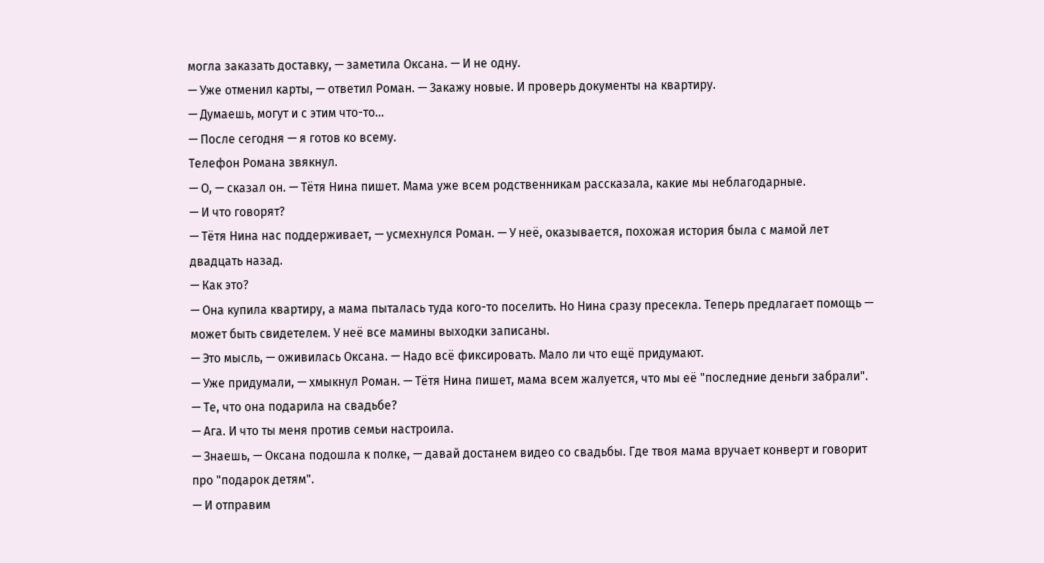могла заказать доставку, — заметила Оксана. — И не одну.
— Уже отменил карты, — ответил Роман. — Закажу новые. И проверь документы на квартиру.
— Думаешь, могут и с этим что-то...
— После сегодня — я готов ко всему.
Телефон Романа звякнул.
— О, — сказал он. — Тётя Нина пишет. Мама уже всем родственникам рассказала, какие мы неблагодарные.
— И что говорят?
— Тётя Нина нас поддерживает, — усмехнулся Роман. — У неё, оказывается, похожая история была с мамой лет двадцать назад.
— Как это?
— Она купила квартиру, а мама пыталась туда кого-то поселить. Но Нина сразу пресекла. Теперь предлагает помощь — может быть свидетелем. У неё все мамины выходки записаны.
— Это мысль, — оживилась Оксана. — Надо всё фиксировать. Мало ли что ещё придумают.
— Уже придумали, — хмыкнул Роман. — Тётя Нина пишет, мама всем жалуется, что мы её "последние деньги забрали".
— Те, что она подарила на свадьбе?
— Ага. И что ты меня против семьи настроила.
— Знаешь, — Оксана подошла к полке, — давай достанем видео со свадьбы. Где твоя мама вручает конверт и говорит про "подарок детям".
— И отправим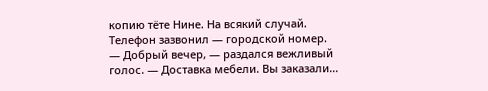копию тёте Нине. На всякий случай.
Телефон зазвонил — городской номер.
— Добрый вечер, — раздался вежливый голос. — Доставка мебели. Вы заказали...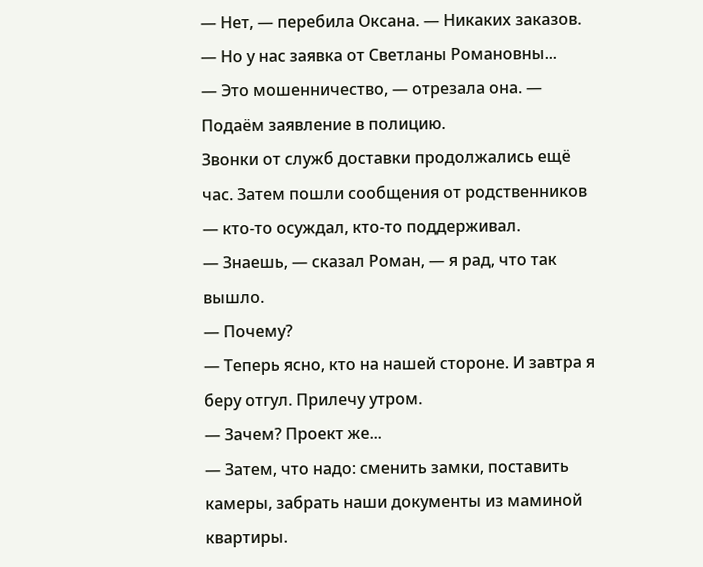— Нет, — перебила Оксана. — Никаких заказов.
— Но у нас заявка от Светланы Романовны...
— Это мошенничество, — отрезала она. — Подаём заявление в полицию.
Звонки от служб доставки продолжались ещё час. Затем пошли сообщения от родственников — кто-то осуждал, кто-то поддерживал.
— Знаешь, — сказал Роман, — я рад, что так вышло.
— Почему?
— Теперь ясно, кто на нашей стороне. И завтра я беру отгул. Прилечу утром.
— Зачем? Проект же...
— Затем, что надо: сменить замки, поставить камеры, забрать наши документы из маминой квартиры.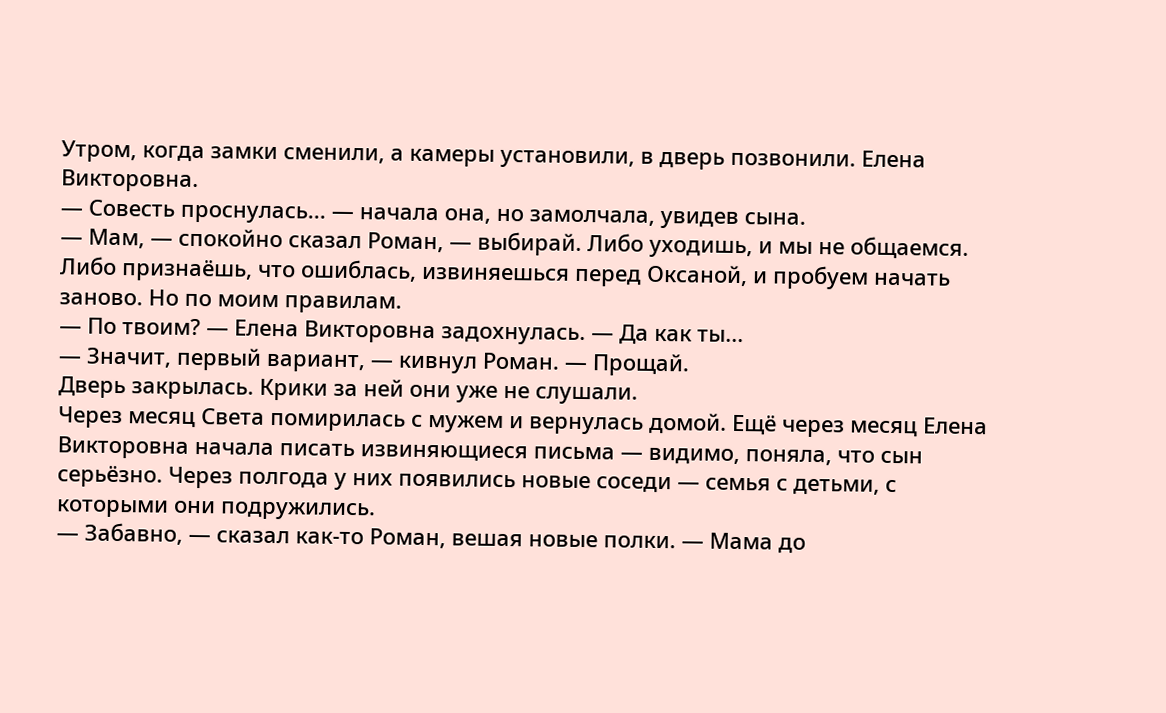Утром, когда замки сменили, а камеры установили, в дверь позвонили. Елена Викторовна.
— Совесть проснулась... — начала она, но замолчала, увидев сына.
— Мам, — спокойно сказал Роман, — выбирай. Либо уходишь, и мы не общаемся. Либо признаёшь, что ошиблась, извиняешься перед Оксаной, и пробуем начать заново. Но по моим правилам.
— По твоим? — Елена Викторовна задохнулась. — Да как ты...
— Значит, первый вариант, — кивнул Роман. — Прощай.
Дверь закрылась. Крики за ней они уже не слушали.
Через месяц Света помирилась с мужем и вернулась домой. Ещё через месяц Елена Викторовна начала писать извиняющиеся письма — видимо, поняла, что сын серьёзно. Через полгода у них появились новые соседи — семья с детьми, с которыми они подружились.
— Забавно, — сказал как-то Роман, вешая новые полки. — Мама до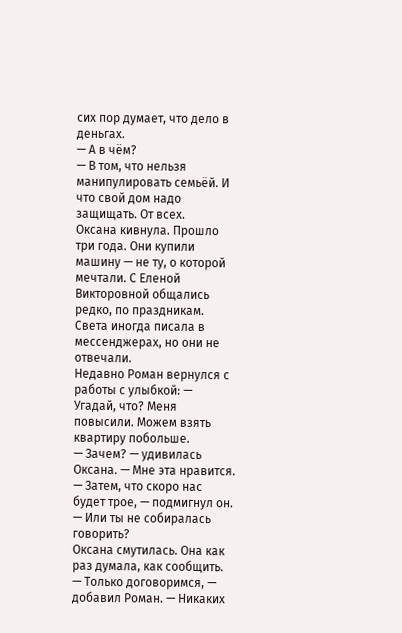сих пор думает, что дело в деньгах.
— А в чём?
— В том, что нельзя манипулировать семьёй. И что свой дом надо защищать. От всех.
Оксана кивнула. Прошло три года. Они купили машину — не ту, о которой мечтали. С Еленой Викторовной общались редко, по праздникам. Света иногда писала в мессенджерах, но они не отвечали.
Недавно Роман вернулся с работы с улыбкой: — Угадай, что? Меня повысили. Можем взять квартиру побольше.
— Зачем? — удивилась Оксана. — Мне эта нравится.
— Затем, что скоро нас будет трое, — подмигнул он. — Или ты не собиралась говорить?
Оксана смутилась. Она как раз думала, как сообщить.
— Только договоримся, — добавил Роман. — Никаких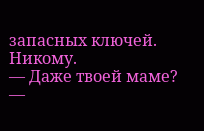запасных ключей. Никому.
— Даже твоей маме? —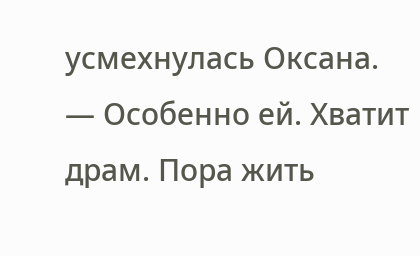усмехнулась Оксана.
— Особенно ей. Хватит драм. Пора жить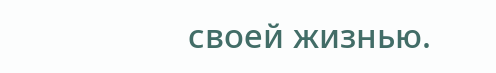своей жизнью.